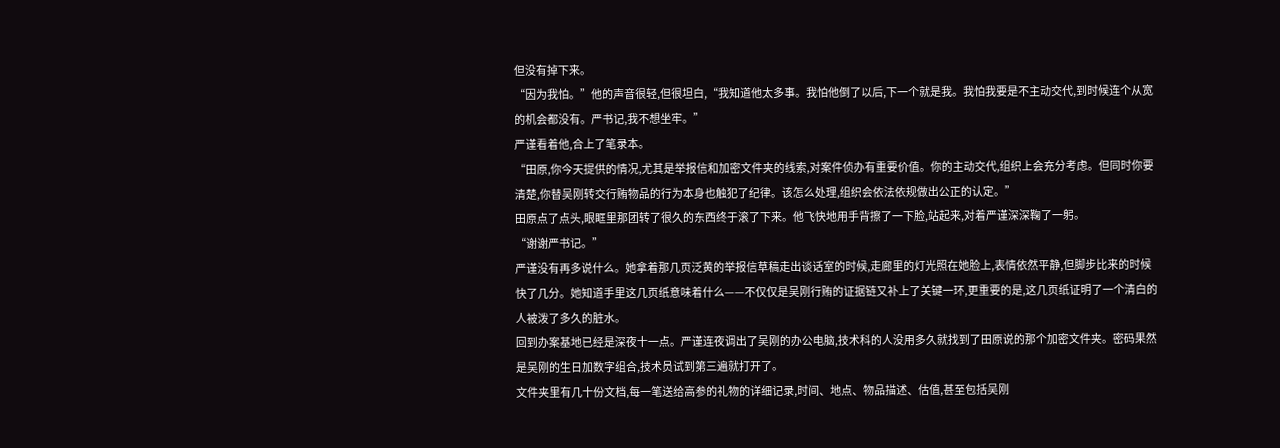但没有掉下来。
“因为我怕。”他的声音很轻,但很坦白,“我知道他太多事。我怕他倒了以后,下一个就是我。我怕我要是不主动交代,到时候连个从宽的机会都没有。严书记,我不想坐牢。”
严谨看着他,合上了笔录本。
“田原,你今天提供的情况,尤其是举报信和加密文件夹的线索,对案件侦办有重要价值。你的主动交代,组织上会充分考虑。但同时你要清楚,你替吴刚转交行贿物品的行为本身也触犯了纪律。该怎么处理,组织会依法依规做出公正的认定。”
田原点了点头,眼眶里那团转了很久的东西终于滚了下来。他飞快地用手背擦了一下脸,站起来,对着严谨深深鞠了一躬。
“谢谢严书记。”
严谨没有再多说什么。她拿着那几页泛黄的举报信草稿走出谈话室的时候,走廊里的灯光照在她脸上,表情依然平静,但脚步比来的时候快了几分。她知道手里这几页纸意味着什么——不仅仅是吴刚行贿的证据链又补上了关键一环,更重要的是,这几页纸证明了一个清白的人被泼了多久的脏水。
回到办案基地已经是深夜十一点。严谨连夜调出了吴刚的办公电脑,技术科的人没用多久就找到了田原说的那个加密文件夹。密码果然是吴刚的生日加数字组合,技术员试到第三遍就打开了。
文件夹里有几十份文档,每一笔送给高参的礼物的详细记录,时间、地点、物品描述、估值,甚至包括吴刚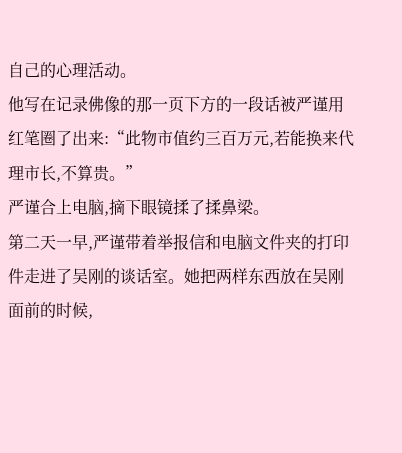自己的心理活动。
他写在记录佛像的那一页下方的一段话被严谨用红笔圈了出来:“此物市值约三百万元,若能换来代理市长,不算贵。”
严谨合上电脑,摘下眼镜揉了揉鼻梁。
第二天一早,严谨带着举报信和电脑文件夹的打印件走进了吴刚的谈话室。她把两样东西放在吴刚面前的时候,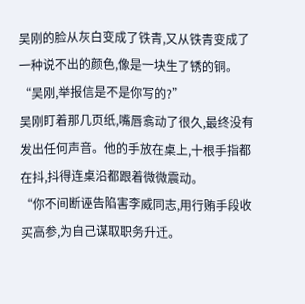吴刚的脸从灰白变成了铁青,又从铁青变成了一种说不出的颜色,像是一块生了锈的铜。
“吴刚,举报信是不是你写的?”
吴刚盯着那几页纸,嘴唇翕动了很久,最终没有发出任何声音。他的手放在桌上,十根手指都在抖,抖得连桌沿都跟着微微震动。
“你不间断诬告陷害李威同志,用行贿手段收买高参,为自己谋取职务升迁。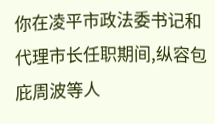你在凌平市政法委书记和代理市长任职期间,纵容包庇周波等人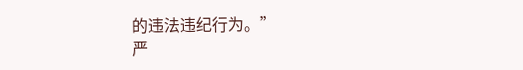的违法违纪行为。”
严